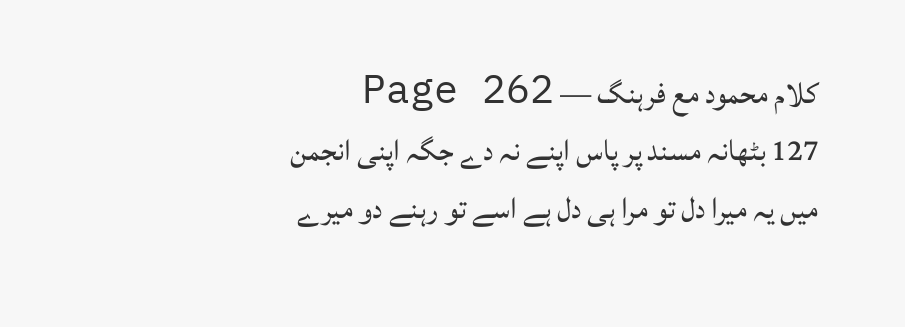کلام محمود مع فرہنگ — Page 262
127 بٹھانہ مسند پر پاس اپنے نہ دے جگہ اپنی انجمن میں یہ میرا دل تو مرا ہی دل ہے اسے تو رہنے دو میرے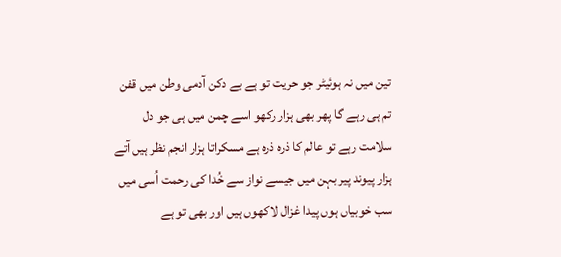تین میں نہ ہوئیٹر جو حریت تو ہے بے دکن آدمی وطن میں قفن تم ہی رہے گا پھر بھی ہزار رکھو اسے چمن میں ہی جو دل سلامت رہے تو عالم کا ذرہ ذرہ ہے مسکراتا ہزار انجم نظر ہیں آتے ہزار پیوند پیر بہن میں جیسے نواز سے خُدا کی رحمت اُسی میں سب خوبیاں ہوں پیدا غزال لاکھوں ہیں اور بھی تو ہے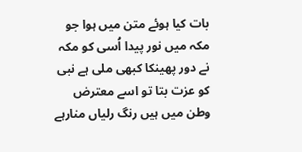بات کیا ہوئے متن میں ہوا جو مکہ میں نور پیدا اُسی کو مکہ نے دور پھینکا کبھی ملی ہے نبی کو عزت بتا تو اسے معترض وطن میں ہیں رنگ رلیاں منارہے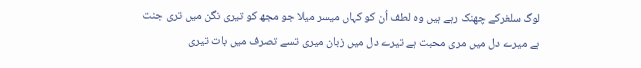لوگ سلغرکے چھنک رہے ہیں وه لطف اُن کو کہاں میسر میلا جو مجھ کو تیری نگن میں تری جنت ہے میرے دل میں مری محبت ہے تیرے دل میں زبان میری تسے تصرف میں بات تیری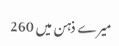میرے ذہن میں 260